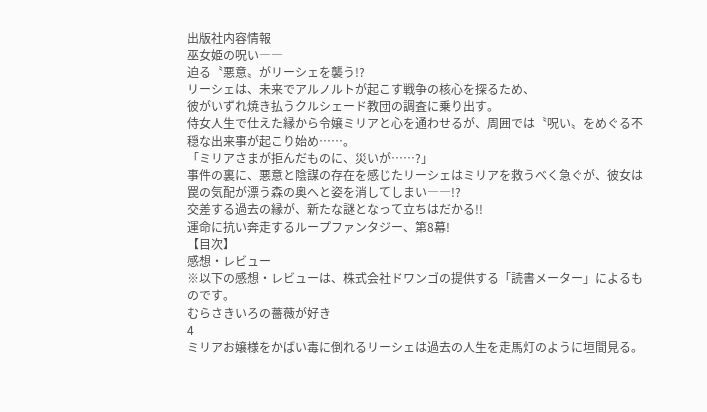出版社内容情報
巫女姫の呪い――
迫る〝悪意〟がリーシェを襲う!?
リーシェは、未来でアルノルトが起こす戦争の核心を探るため、
彼がいずれ焼き払うクルシェード教団の調査に乗り出す。
侍女人生で仕えた縁から令嬢ミリアと心を通わせるが、周囲では〝呪い〟をめぐる不穏な出来事が起こり始め……。
「ミリアさまが拒んだものに、災いが……?」
事件の裏に、悪意と陰謀の存在を感じたリーシェはミリアを救うべく急ぐが、彼女は罠の気配が漂う森の奥へと姿を消してしまい――!?
交差する過去の縁が、新たな謎となって立ちはだかる!!
運命に抗い奔走するループファンタジー、第8幕!
【目次】
感想・レビュー
※以下の感想・レビューは、株式会社ドワンゴの提供する「読書メーター」によるものです。
むらさきいろの薔薇が好き
4
ミリアお嬢様をかばい毒に倒れるリーシェは過去の人生を走馬灯のように垣間見る。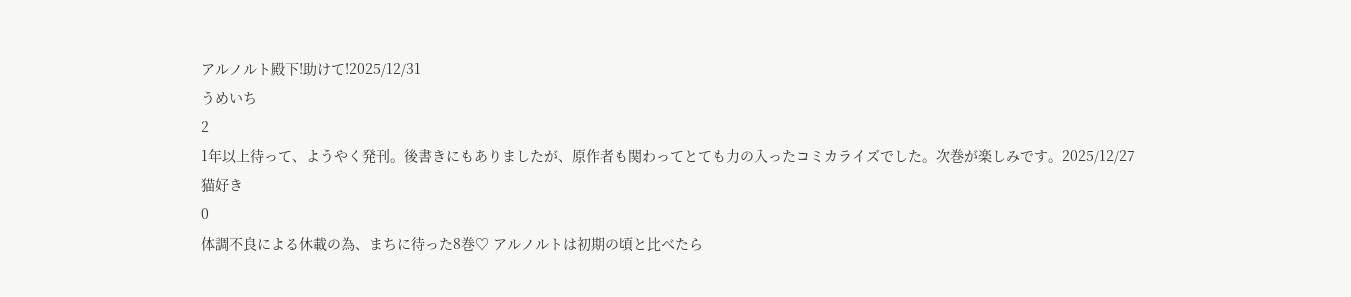アルノルト殿下!助けて!2025/12/31
うめいち
2
1年以上待って、ようやく発刊。後書きにもありましたが、原作者も関わってとても力の入ったコミカライズでした。次巻が楽しみです。2025/12/27
猫好き
0
体調不良による休載の為、まちに待った8巻♡ アルノルトは初期の頃と比べたら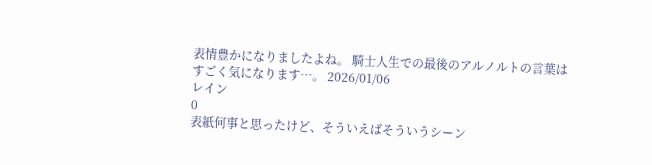表情豊かになりましたよね。 騎士人生での最後のアルノルトの言葉はすごく気になります…。 2026/01/06
レイン
0
表紙何事と思ったけど、そういえばそういうシーン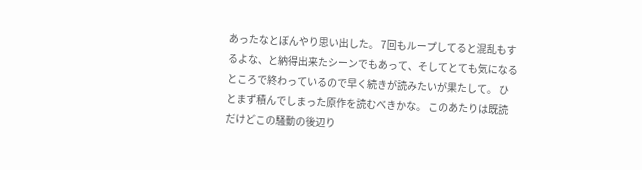あったなとぼんやり思い出した。 7回もループしてると混乱もするよな、と納得出来たシーンでもあって、そしてとても気になるところで終わっているので早く続きが読みたいが果たして。 ひとまず積んでしまった原作を読むべきかな。 このあたりは既読だけどこの騒動の後辺り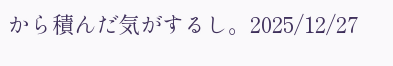から積んだ気がするし。2025/12/27